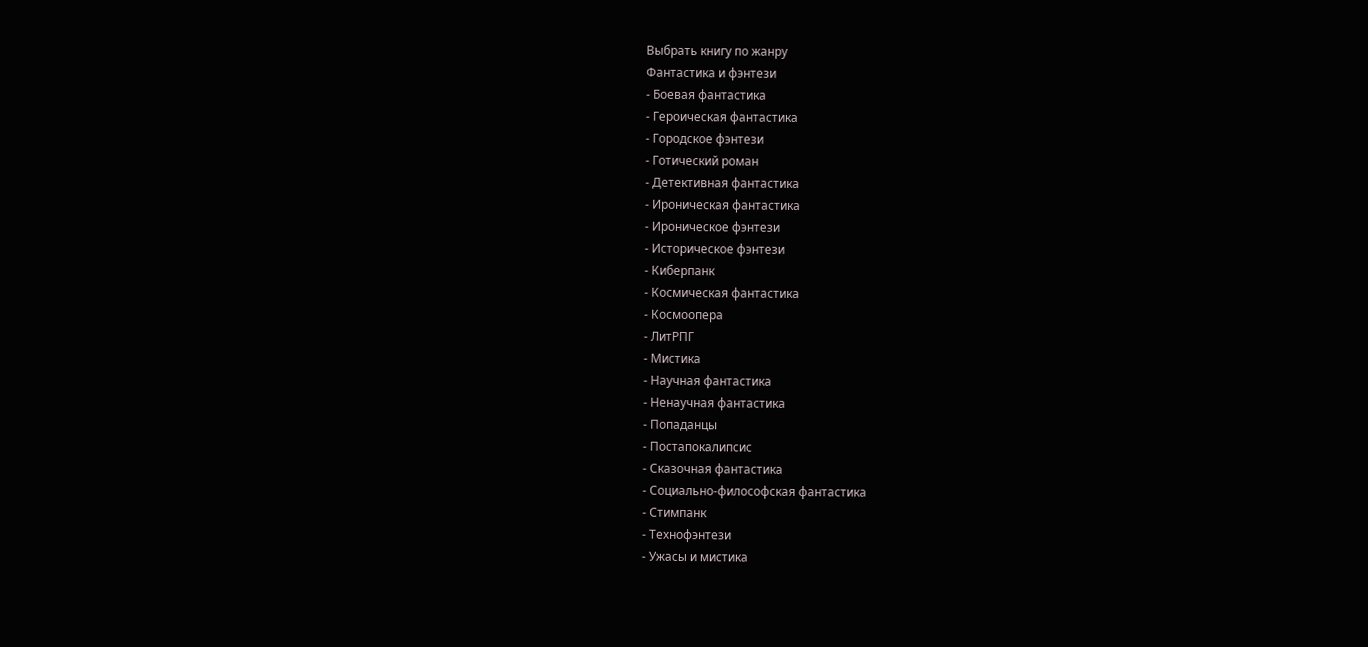Выбрать книгу по жанру
Фантастика и фэнтези
- Боевая фантастика
- Героическая фантастика
- Городское фэнтези
- Готический роман
- Детективная фантастика
- Ироническая фантастика
- Ироническое фэнтези
- Историческое фэнтези
- Киберпанк
- Космическая фантастика
- Космоопера
- ЛитРПГ
- Мистика
- Научная фантастика
- Ненаучная фантастика
- Попаданцы
- Постапокалипсис
- Сказочная фантастика
- Социально-философская фантастика
- Стимпанк
- Технофэнтези
- Ужасы и мистика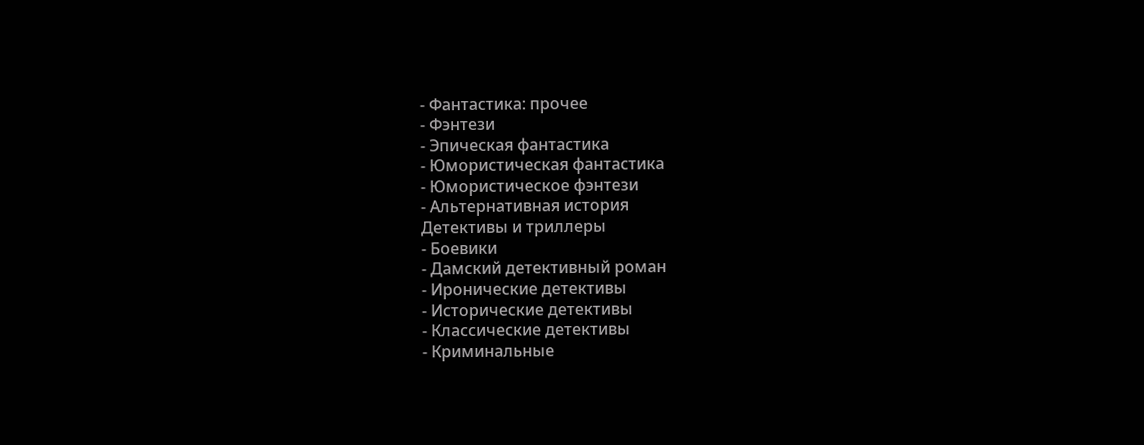- Фантастика: прочее
- Фэнтези
- Эпическая фантастика
- Юмористическая фантастика
- Юмористическое фэнтези
- Альтернативная история
Детективы и триллеры
- Боевики
- Дамский детективный роман
- Иронические детективы
- Исторические детективы
- Классические детективы
- Криминальные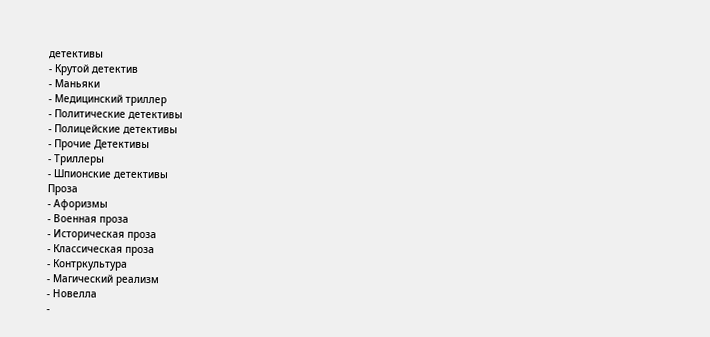детективы
- Крутой детектив
- Маньяки
- Медицинский триллер
- Политические детективы
- Полицейские детективы
- Прочие Детективы
- Триллеры
- Шпионские детективы
Проза
- Афоризмы
- Военная проза
- Историческая проза
- Классическая проза
- Контркультура
- Магический реализм
- Новелла
-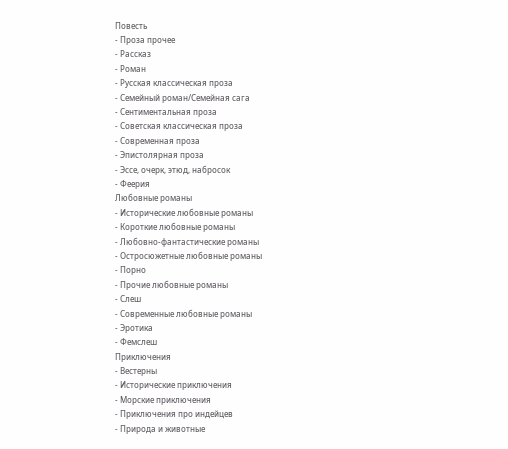Повесть
- Проза прочее
- Рассказ
- Роман
- Русская классическая проза
- Семейный роман/Семейная сага
- Сентиментальная проза
- Советская классическая проза
- Современная проза
- Эпистолярная проза
- Эссе, очерк, этюд, набросок
- Феерия
Любовные романы
- Исторические любовные романы
- Короткие любовные романы
- Любовно-фантастические романы
- Остросюжетные любовные романы
- Порно
- Прочие любовные романы
- Слеш
- Современные любовные романы
- Эротика
- Фемслеш
Приключения
- Вестерны
- Исторические приключения
- Морские приключения
- Приключения про индейцев
- Природа и животные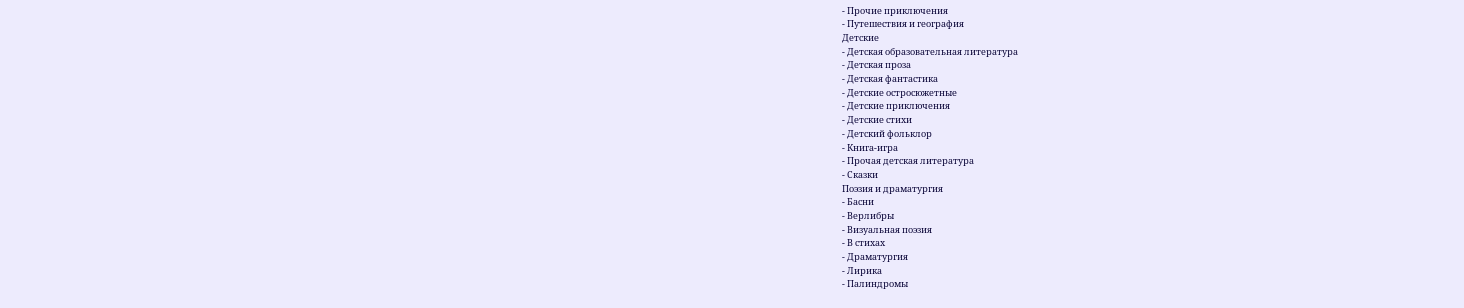- Прочие приключения
- Путешествия и география
Детские
- Детская образовательная литература
- Детская проза
- Детская фантастика
- Детские остросюжетные
- Детские приключения
- Детские стихи
- Детский фольклор
- Книга-игра
- Прочая детская литература
- Сказки
Поэзия и драматургия
- Басни
- Верлибры
- Визуальная поэзия
- В стихах
- Драматургия
- Лирика
- Палиндромы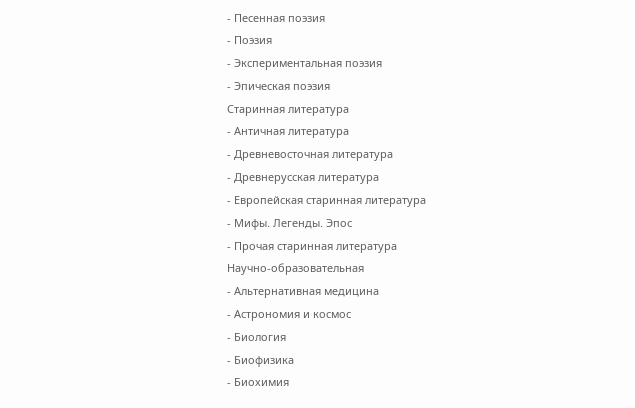- Песенная поэзия
- Поэзия
- Экспериментальная поэзия
- Эпическая поэзия
Старинная литература
- Античная литература
- Древневосточная литература
- Древнерусская литература
- Европейская старинная литература
- Мифы. Легенды. Эпос
- Прочая старинная литература
Научно-образовательная
- Альтернативная медицина
- Астрономия и космос
- Биология
- Биофизика
- Биохимия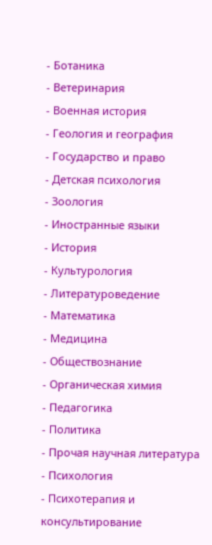- Ботаника
- Ветеринария
- Военная история
- Геология и география
- Государство и право
- Детская психология
- Зоология
- Иностранные языки
- История
- Культурология
- Литературоведение
- Математика
- Медицина
- Обществознание
- Органическая химия
- Педагогика
- Политика
- Прочая научная литература
- Психология
- Психотерапия и консультирование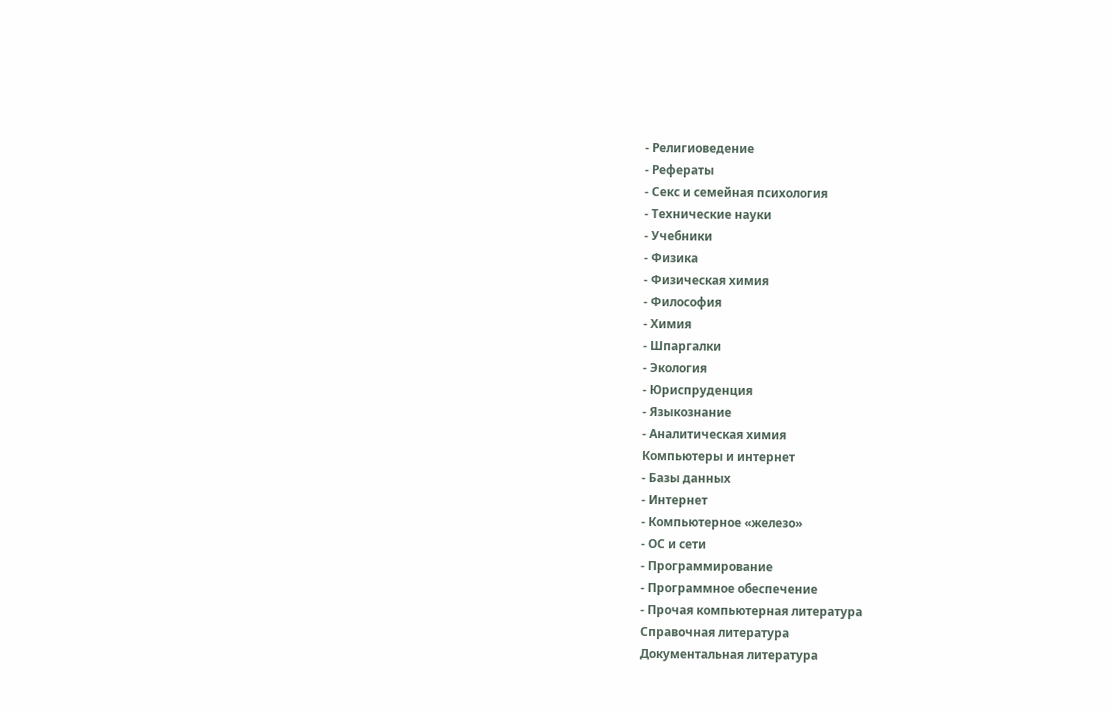- Религиоведение
- Рефераты
- Секс и семейная психология
- Технические науки
- Учебники
- Физика
- Физическая химия
- Философия
- Химия
- Шпаргалки
- Экология
- Юриспруденция
- Языкознание
- Аналитическая химия
Компьютеры и интернет
- Базы данных
- Интернет
- Компьютерное «железо»
- ОС и сети
- Программирование
- Программное обеспечение
- Прочая компьютерная литература
Справочная литература
Документальная литература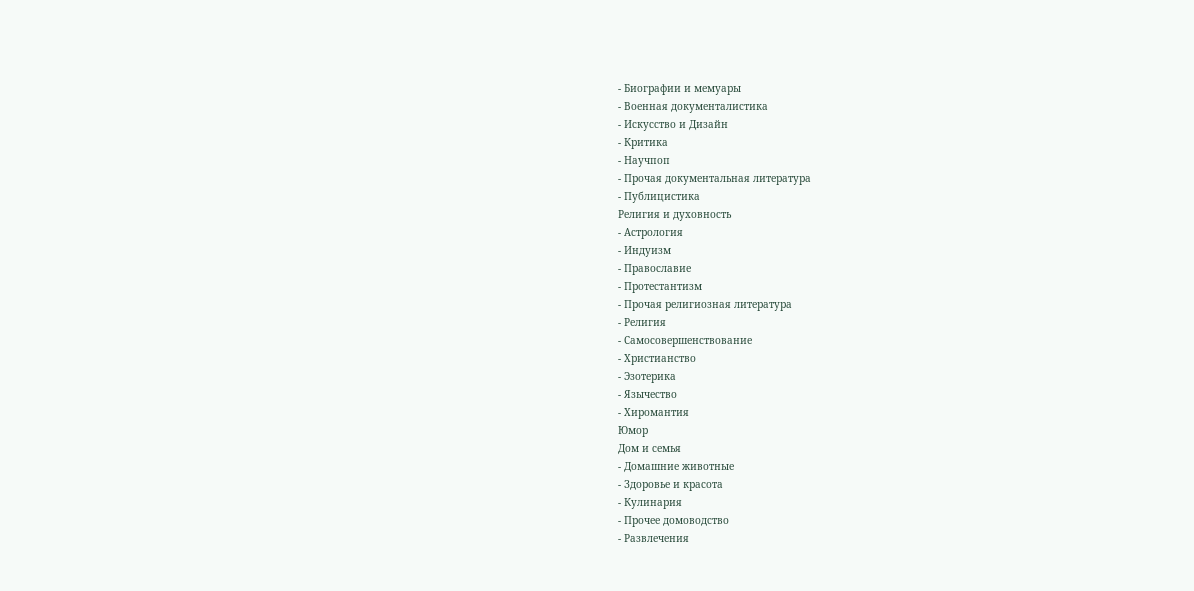- Биографии и мемуары
- Военная документалистика
- Искусство и Дизайн
- Критика
- Научпоп
- Прочая документальная литература
- Публицистика
Религия и духовность
- Астрология
- Индуизм
- Православие
- Протестантизм
- Прочая религиозная литература
- Религия
- Самосовершенствование
- Христианство
- Эзотерика
- Язычество
- Хиромантия
Юмор
Дом и семья
- Домашние животные
- Здоровье и красота
- Кулинария
- Прочее домоводство
- Развлечения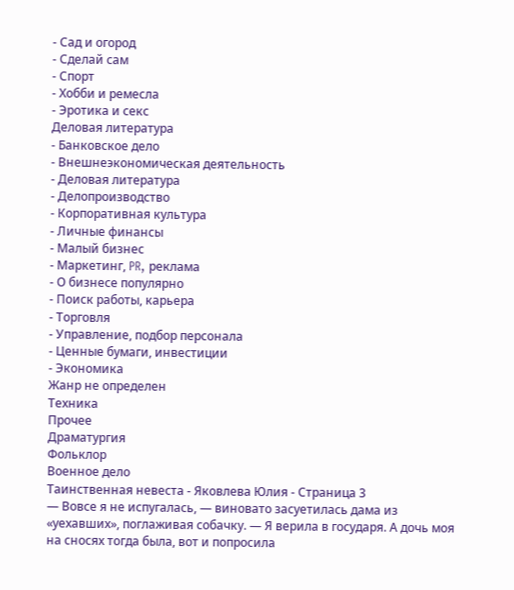- Сад и огород
- Сделай сам
- Спорт
- Хобби и ремесла
- Эротика и секс
Деловая литература
- Банковское дело
- Внешнеэкономическая деятельность
- Деловая литература
- Делопроизводство
- Корпоративная культура
- Личные финансы
- Малый бизнес
- Маркетинг, PR, реклама
- О бизнесе популярно
- Поиск работы, карьера
- Торговля
- Управление, подбор персонала
- Ценные бумаги, инвестиции
- Экономика
Жанр не определен
Техника
Прочее
Драматургия
Фольклор
Военное дело
Таинственная невеста - Яковлева Юлия - Страница 3
— Вовсе я не испугалась, — виновато засуетилась дама из «уехавших», поглаживая собачку. — Я верила в государя. А дочь моя на сносях тогда была, вот и попросила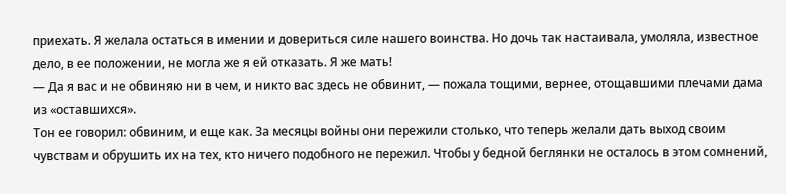приехать. Я желала остаться в имении и довериться силе нашего воинства. Но дочь так настаивала, умоляла, известное дело, в ее положении, не могла же я ей отказать. Я же мать!
— Да я вас и не обвиняю ни в чем, и никто вас здесь не обвинит, — пожала тощими, вернее, отощавшими плечами дама из «оставшихся».
Тон ее говорил: обвиним, и еще как. За месяцы войны они пережили столько, что теперь желали дать выход своим чувствам и обрушить их на тех, кто ничего подобного не пережил. Чтобы у бедной беглянки не осталось в этом сомнений,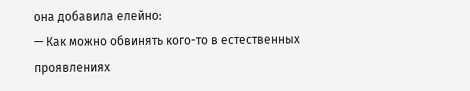она добавила елейно:
— Как можно обвинять кого-то в естественных проявлениях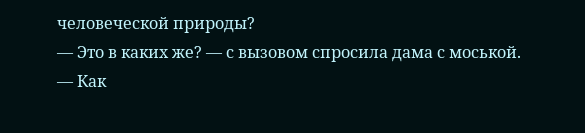человеческой природы?
— Это в каких же? — с вызовом спросила дама с моськой.
— Как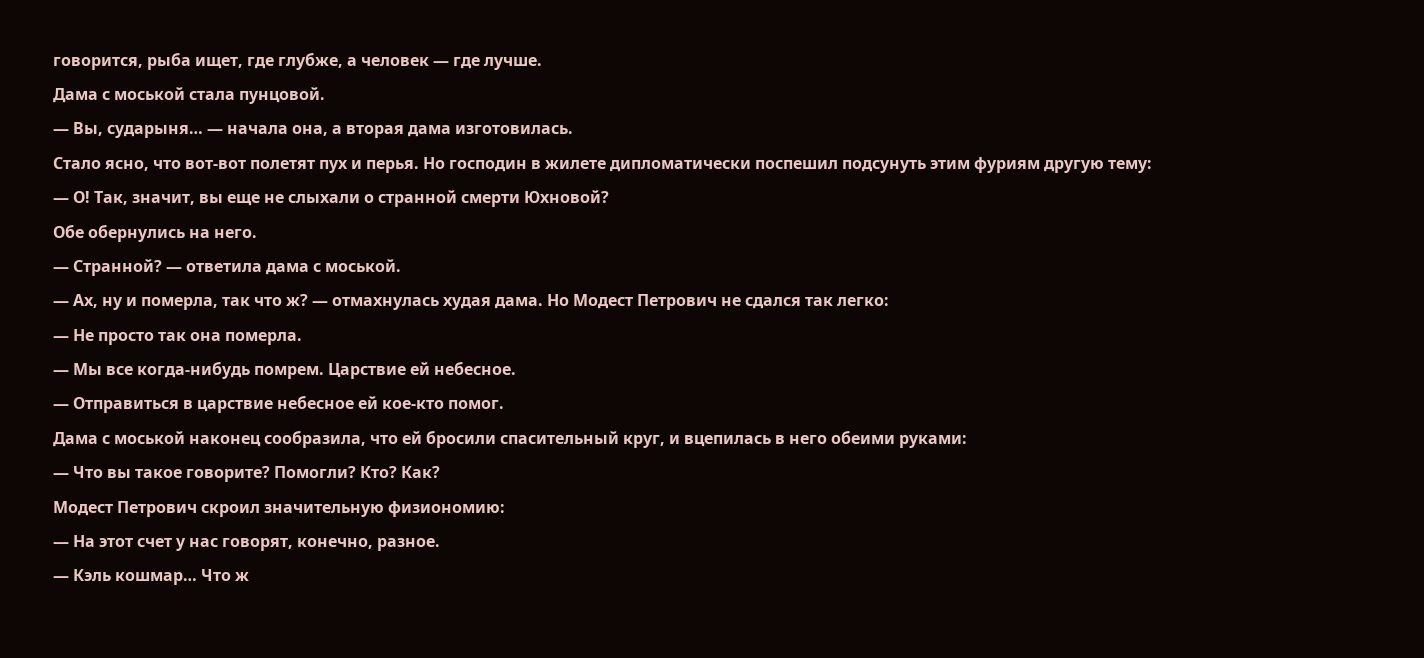говорится, рыба ищет, где глубже, а человек — где лучше.
Дама с моськой стала пунцовой.
— Вы, сударыня… — начала она, а вторая дама изготовилась.
Стало ясно, что вот-вот полетят пух и перья. Но господин в жилете дипломатически поспешил подсунуть этим фуриям другую тему:
— О! Так, значит, вы еще не слыхали о странной смерти Юхновой?
Обе обернулись на него.
— Странной? — ответила дама с моськой.
— Ах, ну и померла, так что ж? — отмахнулась худая дама. Но Модест Петрович не сдался так легко:
— Не просто так она померла.
— Мы все когда-нибудь помрем. Царствие ей небесное.
— Отправиться в царствие небесное ей кое-кто помог.
Дама с моськой наконец сообразила, что ей бросили спасительный круг, и вцепилась в него обеими руками:
— Что вы такое говорите? Помогли? Кто? Как?
Модест Петрович скроил значительную физиономию:
— На этот счет у нас говорят, конечно, разное.
— Кэль кошмар… Что ж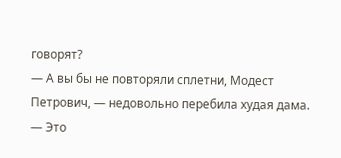говорят?
— А вы бы не повторяли сплетни, Модест Петрович, — недовольно перебила худая дама.
— Это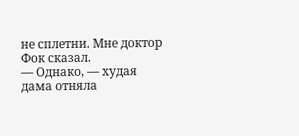не сплетни. Мне доктор Фок сказал.
— Однако, — худая дама отняла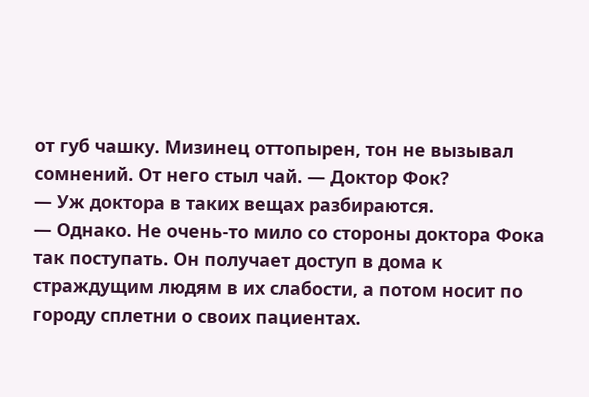от губ чашку. Мизинец оттопырен, тон не вызывал сомнений. От него стыл чай. — Доктор Фок?
— Уж доктора в таких вещах разбираются.
— Однако. Не очень-то мило со стороны доктора Фока так поступать. Он получает доступ в дома к страждущим людям в их слабости, а потом носит по городу сплетни о своих пациентах.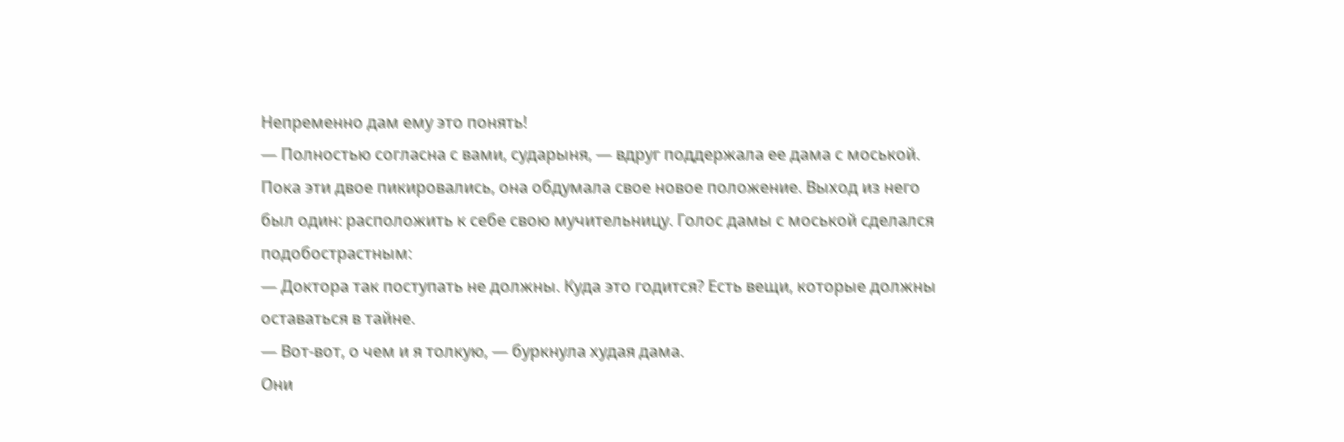Непременно дам ему это понять!
— Полностью согласна с вами, сударыня, — вдруг поддержала ее дама с моськой.
Пока эти двое пикировались, она обдумала свое новое положение. Выход из него был один: расположить к себе свою мучительницу. Голос дамы с моськой сделался подобострастным:
— Доктора так поступать не должны. Куда это годится? Есть вещи, которые должны оставаться в тайне.
— Вот-вот, о чем и я толкую, — буркнула худая дама.
Они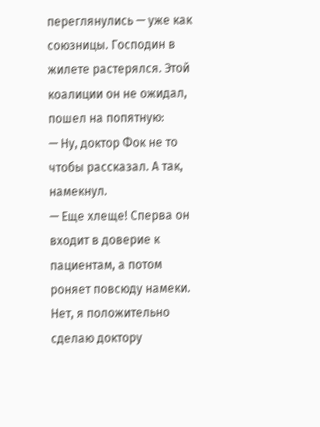переглянулись — уже как союзницы. Господин в жилете растерялся. Этой коалиции он не ожидал, пошел на попятную:
— Ну, доктор Фок не то чтобы рассказал. А так, намекнул.
— Еще хлеще! Сперва он входит в доверие к пациентам, а потом роняет повсюду намеки. Нет, я положительно сделаю доктору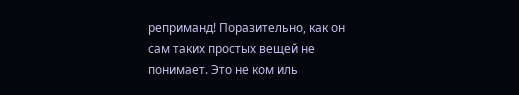реприманд! Поразительно, как он сам таких простых вещей не понимает. Это не ком иль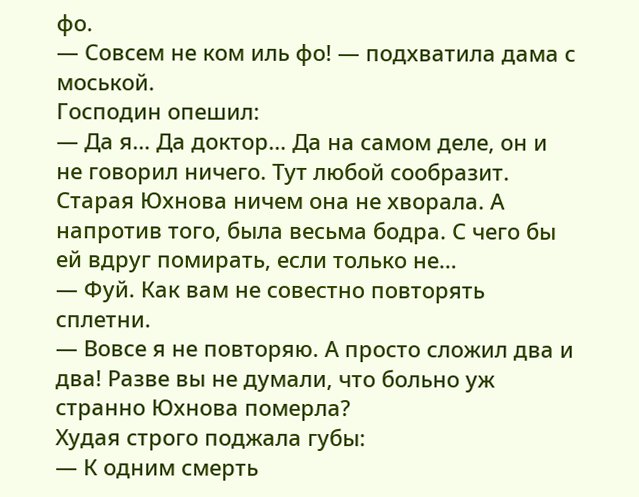фо.
— Совсем не ком иль фо! — подхватила дама с моськой.
Господин опешил:
— Да я… Да доктор… Да на самом деле, он и не говорил ничего. Тут любой сообразит. Старая Юхнова ничем она не хворала. А напротив того, была весьма бодра. С чего бы ей вдруг помирать, если только не…
— Фуй. Как вам не совестно повторять сплетни.
— Вовсе я не повторяю. А просто сложил два и два! Разве вы не думали, что больно уж странно Юхнова померла?
Худая строго поджала губы:
— К одним смерть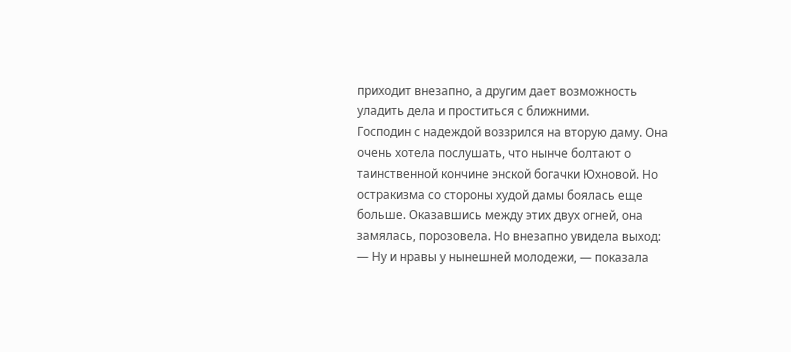приходит внезапно, а другим дает возможность уладить дела и проститься с ближними.
Господин с надеждой воззрился на вторую даму. Она очень хотела послушать, что нынче болтают о таинственной кончине энской богачки Юхновой. Но остракизма со стороны худой дамы боялась еще больше. Оказавшись между этих двух огней, она замялась, порозовела. Но внезапно увидела выход:
— Ну и нравы у нынешней молодежи, — показала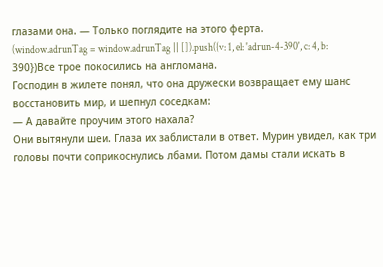глазами она. — Только поглядите на этого ферта.
(window.adrunTag = window.adrunTag || []).push({v: 1, el: 'adrun-4-390', c: 4, b: 390})Все трое покосились на англомана.
Господин в жилете понял, что она дружески возвращает ему шанс восстановить мир, и шепнул соседкам:
— А давайте проучим этого нахала?
Они вытянули шеи. Глаза их заблистали в ответ. Мурин увидел, как три головы почти соприкоснулись лбами. Потом дамы стали искать в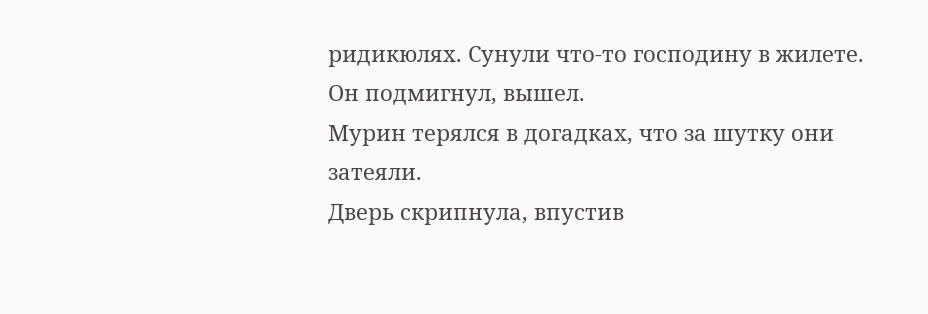ридикюлях. Сунули что-то господину в жилете. Он подмигнул, вышел.
Мурин терялся в догадках, что за шутку они затеяли.
Дверь скрипнула, впустив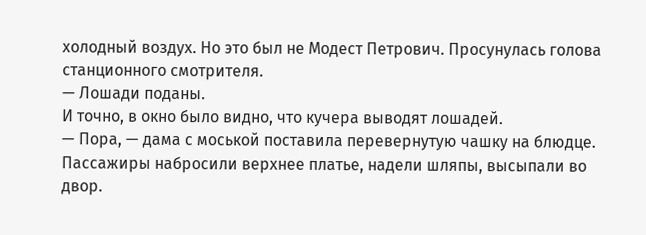холодный воздух. Но это был не Модест Петрович. Просунулась голова станционного смотрителя.
— Лошади поданы.
И точно, в окно было видно, что кучера выводят лошадей.
— Пора, — дама с моськой поставила перевернутую чашку на блюдце.
Пассажиры набросили верхнее платье, надели шляпы, высыпали во двор.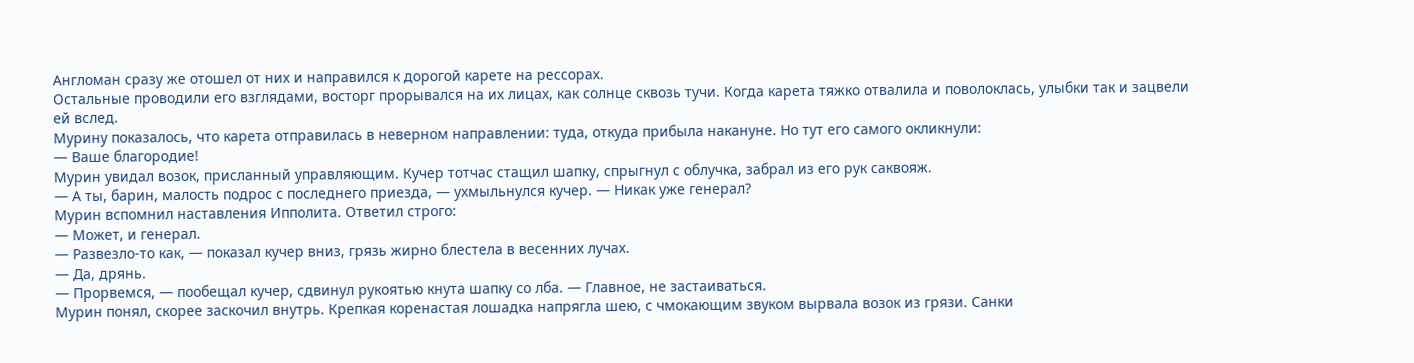Англоман сразу же отошел от них и направился к дорогой карете на рессорах.
Остальные проводили его взглядами, восторг прорывался на их лицах, как солнце сквозь тучи. Когда карета тяжко отвалила и поволоклась, улыбки так и зацвели ей вслед.
Мурину показалось, что карета отправилась в неверном направлении: туда, откуда прибыла накануне. Но тут его самого окликнули:
— Ваше благородие!
Мурин увидал возок, присланный управляющим. Кучер тотчас стащил шапку, спрыгнул с облучка, забрал из его рук саквояж.
— А ты, барин, малость подрос с последнего приезда, — ухмыльнулся кучер. — Никак уже генерал?
Мурин вспомнил наставления Ипполита. Ответил строго:
— Может, и генерал.
— Развезло-то как, — показал кучер вниз, грязь жирно блестела в весенних лучах.
— Да, дрянь.
— Прорвемся, — пообещал кучер, сдвинул рукоятью кнута шапку со лба. — Главное, не застаиваться.
Мурин понял, скорее заскочил внутрь. Крепкая коренастая лошадка напрягла шею, с чмокающим звуком вырвала возок из грязи. Санки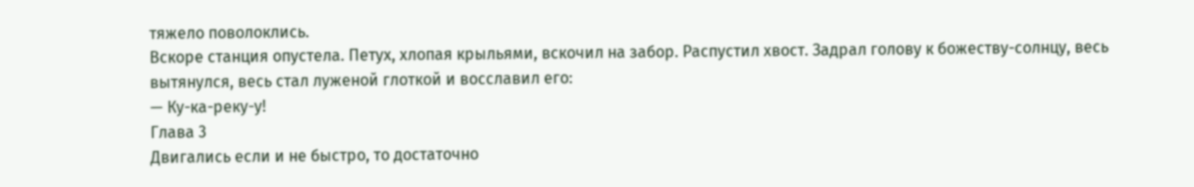тяжело поволоклись.
Вскоре станция опустела. Петух, хлопая крыльями, вскочил на забор. Распустил хвост. Задрал голову к божеству-солнцу, весь вытянулся, весь стал луженой глоткой и восславил его:
— Ку-ка-реку-у!
Глава 3
Двигались если и не быстро, то достаточно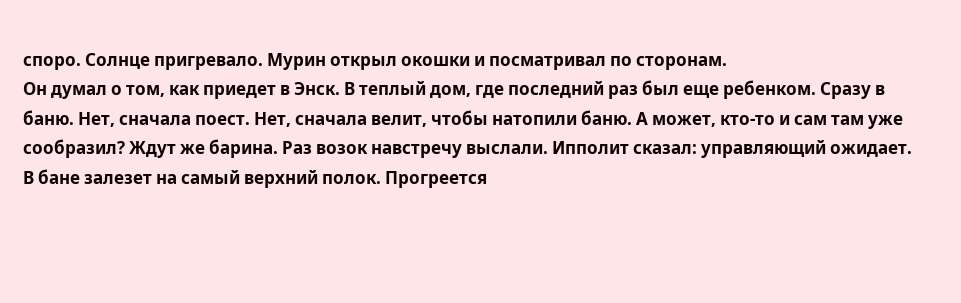споро. Солнце пригревало. Мурин открыл окошки и посматривал по сторонам.
Он думал о том, как приедет в Энск. В теплый дом, где последний раз был еще ребенком. Сразу в баню. Нет, сначала поест. Нет, сначала велит, чтобы натопили баню. А может, кто-то и сам там уже сообразил? Ждут же барина. Раз возок навстречу выслали. Ипполит сказал: управляющий ожидает. В бане залезет на самый верхний полок. Прогреется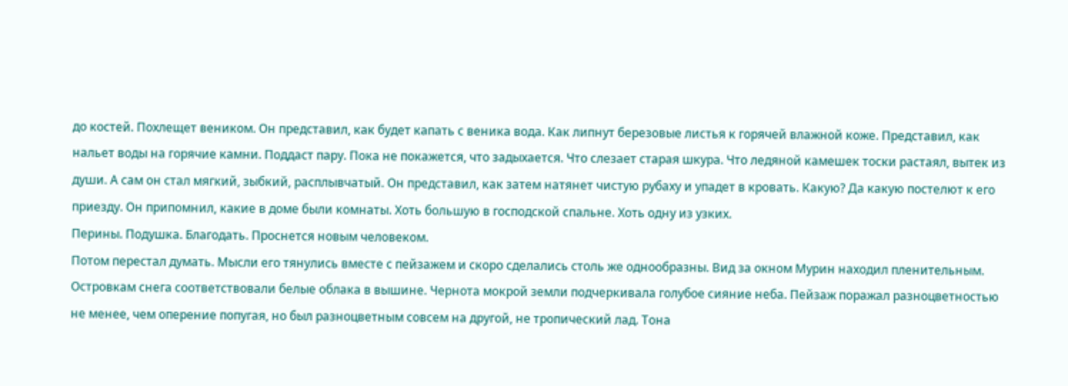до костей. Похлещет веником. Он представил, как будет капать с веника вода. Как липнут березовые листья к горячей влажной коже. Представил, как нальет воды на горячие камни. Поддаст пару. Пока не покажется, что задыхается. Что слезает старая шкура. Что ледяной камешек тоски растаял, вытек из души. А сам он стал мягкий, зыбкий, расплывчатый. Он представил, как затем натянет чистую рубаху и упадет в кровать. Какую? Да какую постелют к его приезду. Он припомнил, какие в доме были комнаты. Хоть большую в господской спальне. Хоть одну из узких.
Перины. Подушка. Благодать. Проснется новым человеком.
Потом перестал думать. Мысли его тянулись вместе с пейзажем и скоро сделались столь же однообразны. Вид за окном Мурин находил пленительным. Островкам снега соответствовали белые облака в вышине. Чернота мокрой земли подчеркивала голубое сияние неба. Пейзаж поражал разноцветностью не менее, чем оперение попугая, но был разноцветным совсем на другой, не тропический лад. Тона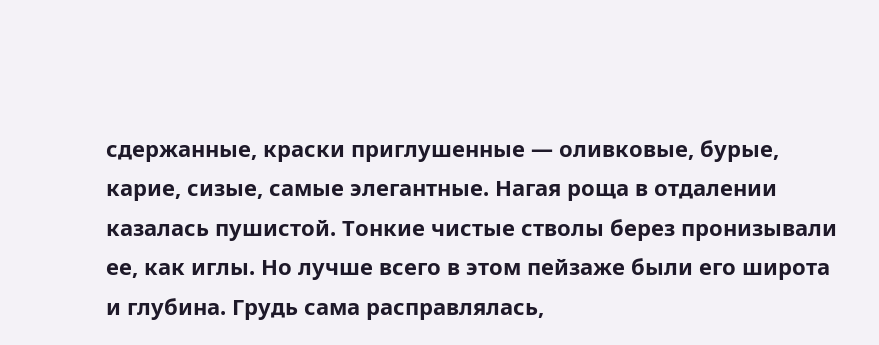сдержанные, краски приглушенные — оливковые, бурые, карие, сизые, самые элегантные. Нагая роща в отдалении казалась пушистой. Тонкие чистые стволы берез пронизывали ее, как иглы. Но лучше всего в этом пейзаже были его широта и глубина. Грудь сама расправлялась,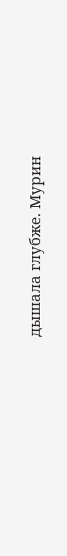дышала глубже. Мурин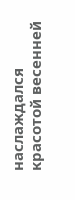наслаждался красотой весенней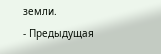земли.
- Предыдущая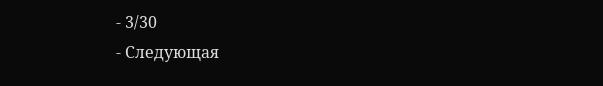- 3/30
- Следующая